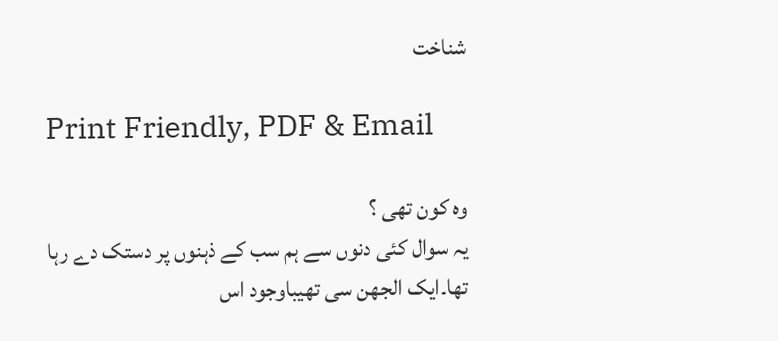شناخت

Print Friendly, PDF & Email

وہ کون تھی ؟
یہ سوال کئی دنوں سے ہم سب کے ذہنوں پر دستک دے رہا تھا۔ایک الجھن سی تھیباوجود اس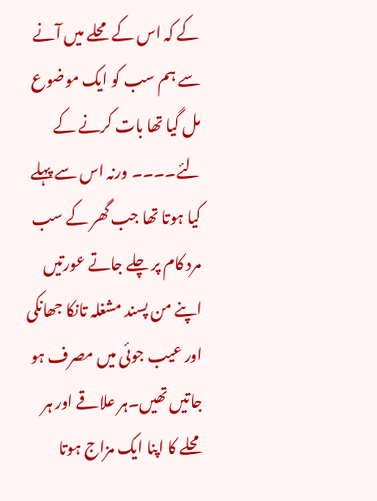کے کہ اس کے محلے میں آنے سے ہم سب کو ایک موضوع مل گیا تھا بات کرنے کے لئے۔۔۔۔ ورنہ اس سے پہلے کیا ہوتا تھا جب گھر کے سب مرد کام پر چلے جاتے عورتیں اپنے من پسند مشغلہ تانکا جھانکی اور عیب جوئی میں مصرف ہو جاتیں تھیں۔ہر علاقے اور ہر محلے کا اپنا ایک مزاج ہوتا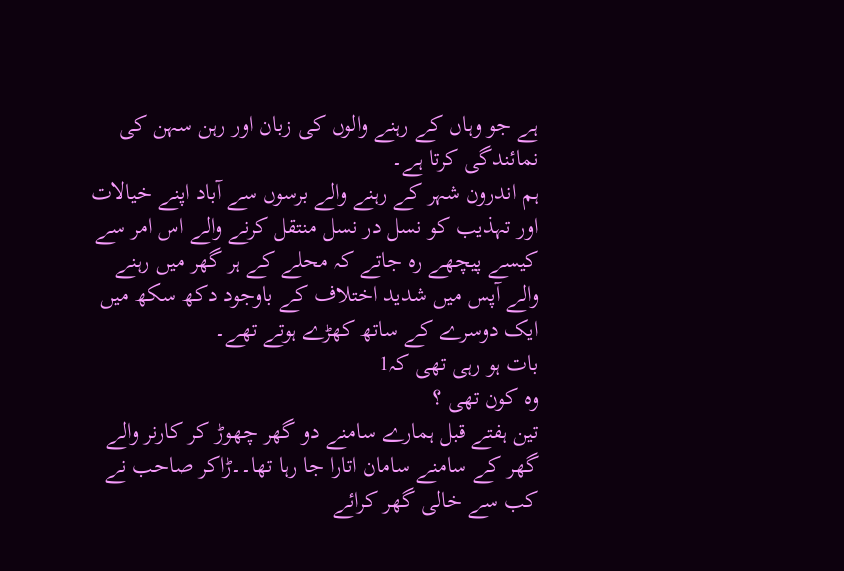ہے جو وہاں کے رہنے والوں کی زبان اور رہن سہن کی نمائندگی کرتا ہے۔
ہم اندرون شہر کے رہنے والے برسوں سے آباد اپنے خیالات اور تہذیب کو نسل در نسل منتقل کرنے والے اس امر سے کیسے پیچھے رہ جاتے کہ محلے کے ہر گھر میں رہنے والے آپس میں شدید اختلاف کے باوجود دکھ سکھ میں ایک دوسرے کے ساتھ کھڑے ہوتے تھے۔
بات ہو رہی تھی کہ1
وہ کون تھی ؟
تین ہفتے قبل ہمارے سامنے دو گھر چھوڑ کر کارنر والے گھر کے سامنے سامان اتارا جا رہا تھا۔۔ڑاکر صاحب نے کب سے خالی گھر کرائے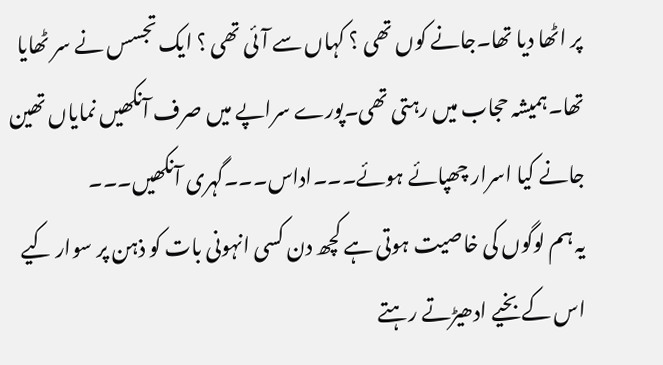پر اٹھا دیا تھا۔جانے کوں تھی ؟ کہاں سے آئی تھی ؟ ایک تجسس نے سر ٹھایا تھا۔ہمیشہ حجاب میں رہتی تھی۔پورے سراپے میں صرف آنکھیں نمایاں تھین جانے کیا اسرار چھپائے ہوئے۔۔۔اداس۔۔۔گہری آنکھیں۔۔۔
یہ ہم لوگوں کی خاصیت ہوتی ہے کچھ دن کسی انہونی بات کو ذہن پر سوار کیے اس کے بخیے ادھیڑتے رہتے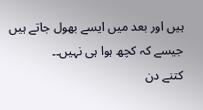ہیں اور بعد میں ایسے بھول جاتے ہیں جیسے کہ کچھ ہوا ہی نہیں۔۔
کتنے دن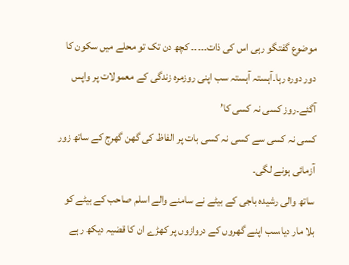موضوع گفتگو رہی اس کی ذات۔۔۔۔۔ کچھ دن تک تو محلے میں سکون کا دور دورہ رہا۔آہستہ آہستہ سب اپنی روزمرہ زندگی کے معمولات پر واپس آگئے۔روز کسی نہ کسی کا’
کسی نہ کسی سے کسی نہ کسی بات پر الفاظ کی گھن گھرج کے ساتھ زور آزمائی ہونے لگی۔
ساتھ والی رشیدہ باجی کے بیٹے نے سامنے والے اسلم صاحب کے بیٹے کو بلا مار دیا،سب اپنے گھروں کے دروازوں پر کھڑے ان کا قضیہ دیکھ رہے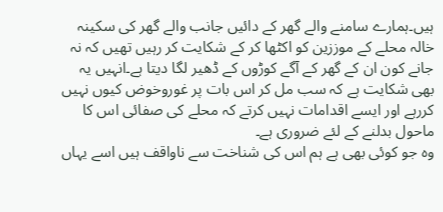ہیں۔ہمارے سامنے والے گھر کے دائیں جانب والے گھر کی سکینہ خالہ محلے کے موززین کو اکٹھا کر کے شکایت کر رہیں تھیں کہ نہ جانے کون ان کے گھر کے آگے کوڑوں کے ڈھیر لگا دیتا ہے۔انہیں یہ بھی شکایت ہے کہ سب مل کر اس بات پر غوروخوض کیوں نہیں کررہے اور ایسے اقدامات نہیں کرتے کہ محلے کی صفائی اس کا ماحول بدلنے کے لئے ضروری ہے۔
وہ جو کوئی بھی ہے ہم اس کی شناخت سے ناواقف ہیں اسے یہاں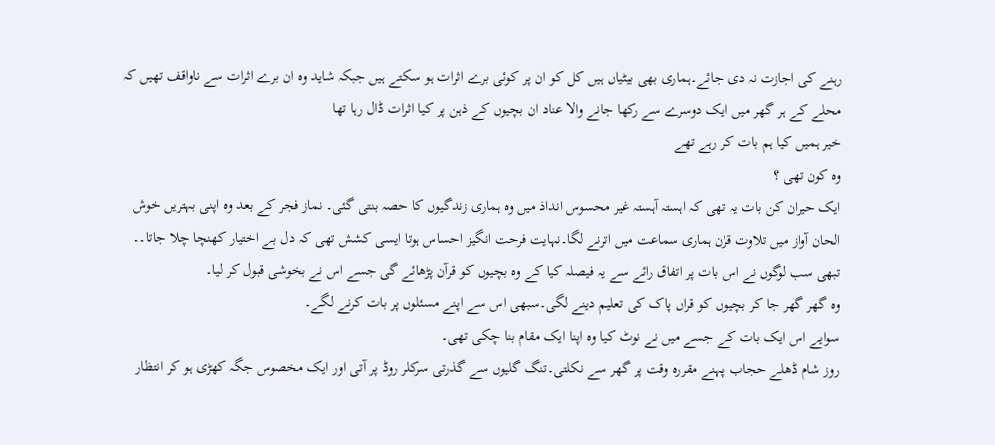رہنے کی اجازت نہ دی جائے۔ہماری بھی بیٹیاں ہیں کل کو ان پر کوئی برے اثرات ہو سکتے ہیں جبکہ شاید وہ ان برے اثرات سے ناواقف تھیں کہ محلے کے ہر گھر میں ایک دوسرے سے رکھا جانے والا عناد ان بچیوں کے ذہن پر کیا اثرات ڈال رہا تھا
خیر ہمیں کیا ہم بات کر رہے تھے
وہ کون تھی ؟
ایک حیران کن بات یہ تھی کہ اہستہ آہستہ غیر محسوس انداذ میں وہ ہماری زندگیوں کا حصہ بنتی گئی۔ نماز فجر کے بعد وہ اپنی بہتریں خوش الحان آواز میں تلاوت قرٰن ہماری سماعت میں اترنے لگا۔نہایت فرحت انگیز احساس ہوتا ایسی کشش تھی کہ دل بے اختیار کھنچا چلا جاتا۔۔ تبھی سب لوگوں نے اس بات پر اتفاق رائے سے یہ فیصلہ کیا کے وہ بچیوں کو قرآن پڑھائے گی جسے اس نے بخوشی قبول کر لیا۔
وہ گھر گھر جا کر بچیوں کو قراں پاک کی تعلیم دینے لگی۔سبھی اس سے اپنے مسئلوں پر بات کرنے لگے۔
سوایے اس ایک بات کے جسے میں نے نوٹ کیا وہ اپنا ایک مقام بنا چکی تھی۔
روز شام ڈھلے حجاب پہنے مقررہ وقت پر گھر سے نکلتی۔تنگ گلیوں سے گذرتی سرکلر روڈ پر آتی اور ایک مخصوس جگہ کھڑی ہو کر انتظار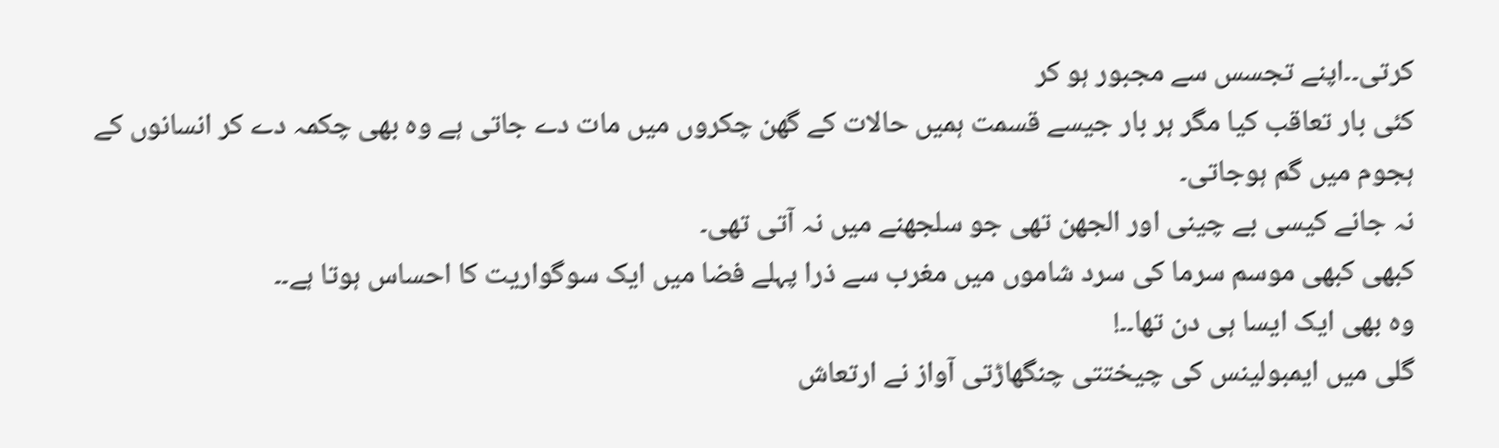کرتی۔۔اپنے تجسس سے مجبور ہو کر
کئی بار تعاقب کیا مگر ہر بار جیسے قسمت ہمیں حالات کے گھن چکروں میں مات دے جاتی ہے وہ بھی چکمہ دے کر انسانوں کے ہجوم میں گم ہوجاتی۔
نہ جانے کیسی بے چینی اور الجھن تھی جو سلجھنے میں نہ آتی تھی۔
کبھی کبھی موسم سرما کی سرد شاموں میں مغرب سے ذرا پہلے فضا میں ایک سوگواریت کا احساس ہوتا ہے۔۔
وہ بھی ایک ایسا ہی دن تھا۔۔!
گلی میں ایمبولینس کی چیختتی چنگھاڑتی آواز نے ارتعاش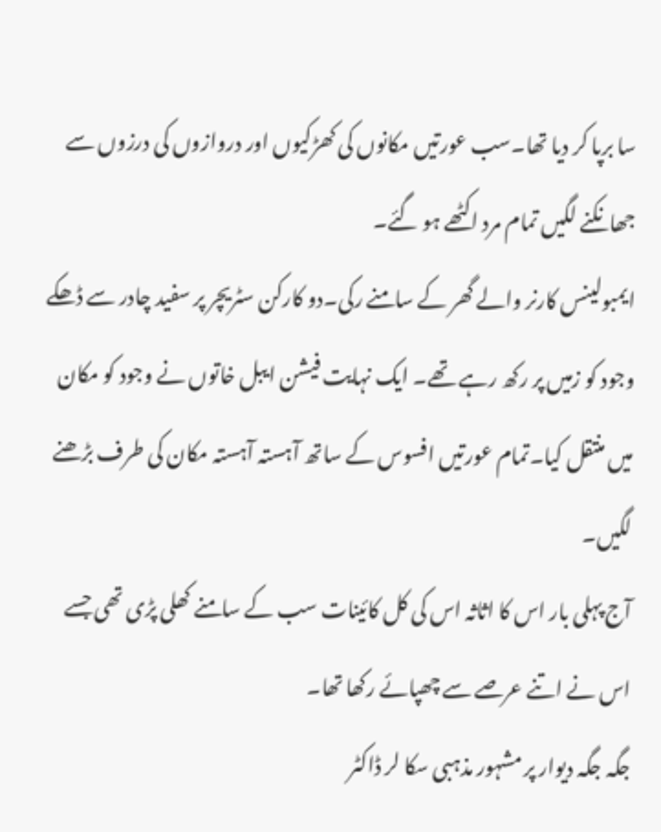سا برپا کر دیا تھا۔سب عورتیں مکانوں کی کھڑکیوں اور دروازوں کی درزوں سے جھانکنے لگیں تمام مرد اکٹھے ہو گئے۔
ایمبولینس کارنر والے گھر کے سامنے رکی۔دو کارکن سٹریچر پر سفید چادر سے ڈھکے وجود کو زمیں پر رکھ رہے تھے۔ ایک نہایت فیشن ایبل خاتوں نے وجود کو مکان میں منتقل کیا۔تمام عورتیں افسوس کے ساتھ آہستہ آہستہ مکان کی طرف بڑھنے لگیں۔
آج پہلی بار اس کا اثاثہ اس کی کل کائینات سب کے سامنے کھلی پڑی تھی جسے اس نے اتنے عرصے سے چھپائے رکھا تھا۔
جگہ جگہ دیوار پر مشہور مذہبی سکا لر ڈاکٹر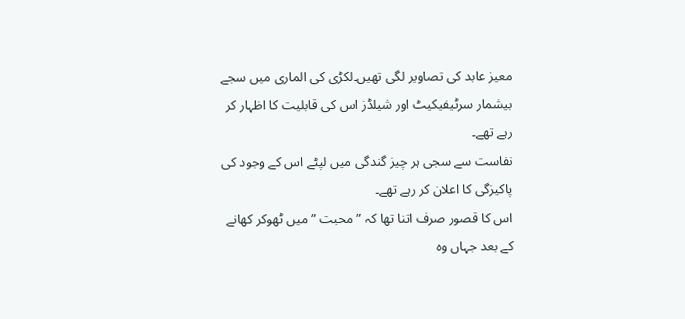معیز عابد کی تصاویر لگی تھیں۔لکڑی کی الماری میں سجے بیشمار سرٹیفیکیٹ اور شیلڈز اس کی قابلیت کا اظہار کر رہے تھے۔
نفاست سے سجی ہر چیز گندگی میں لپٹے اس کے وجود کی پاکیزگی کا اعلان کر رہے تھے۔
اس کا قصور صرف اتنا تھا کہ ” محبت ” میں ٹھوکر کھانے کے بعد جہاں وہ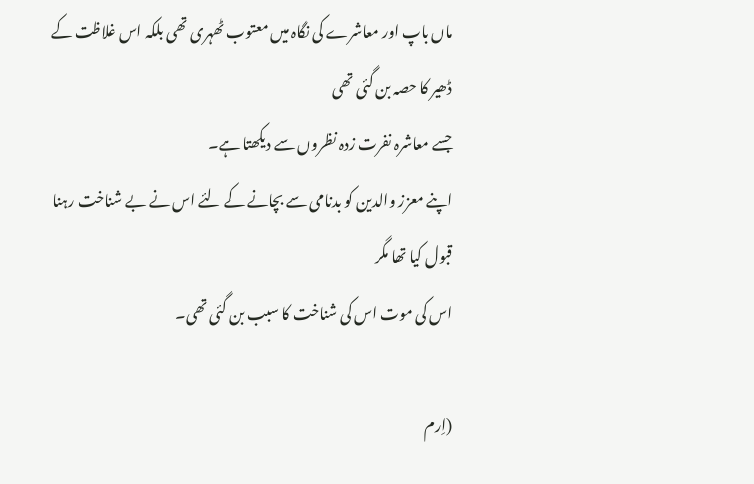ماں باپ اور معاشرے کی نگاہ میں معتوب ٹھہری تھی بلکہ اس غلاظت کے ڈھیر کا حصہ بن گئی تھی
جسے معاشرہ نفرت زدہ نظروں سے دیکھتا ہے۔
اپنے معزز والدین کو بدنامی سے بچانے کے لئے اس نے بے شناخت رہنا قبول کیا تھا مگر
اس کی موت اس کی شناخت کا سبب بن گئی تھی۔

(اِرم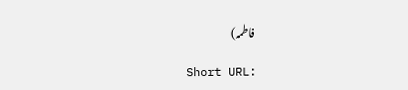فاطمہ)

Short URL: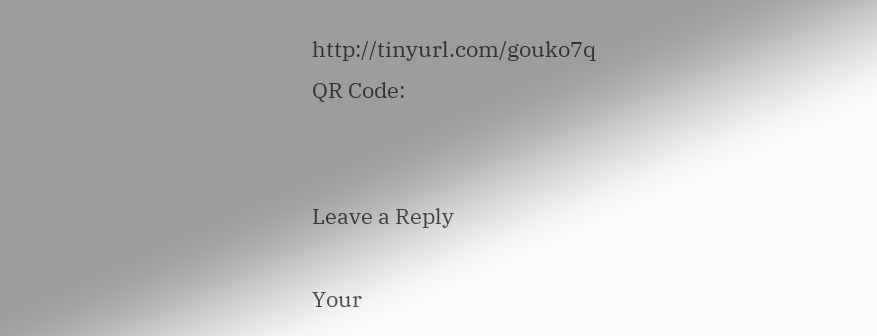http://tinyurl.com/gouko7q
QR Code:


Leave a Reply

Your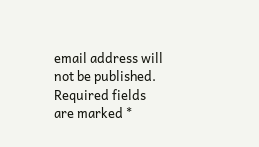email address will not be published. Required fields are marked *